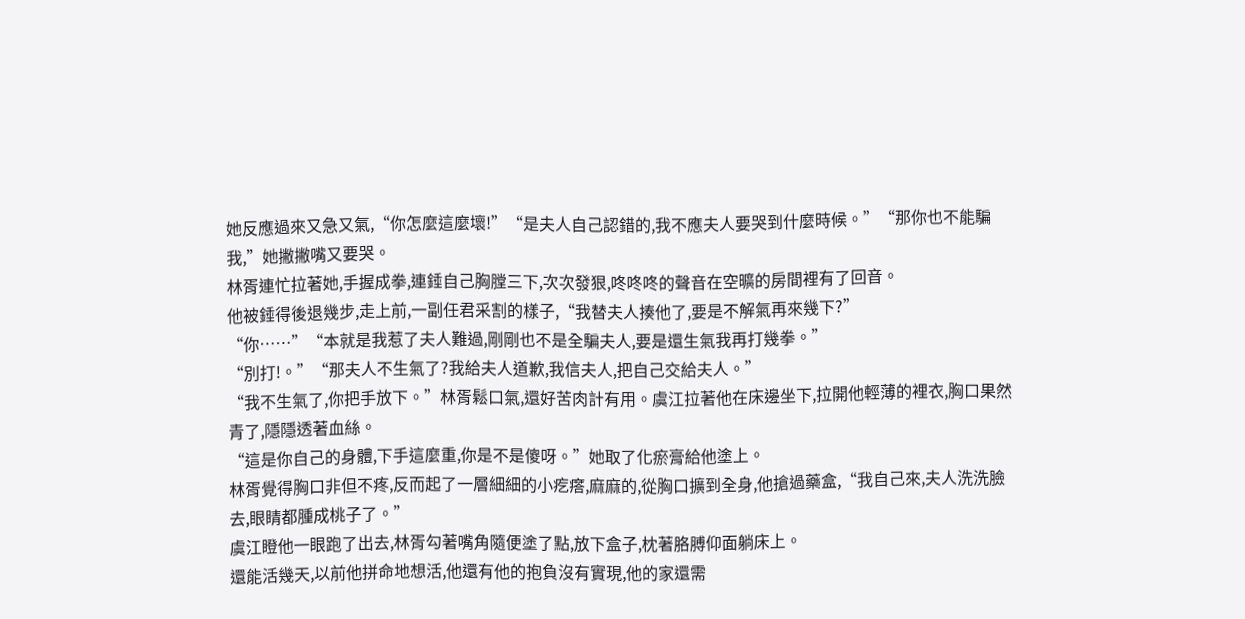她反應過來又急又氣,“你怎麼這麼壞!”“是夫人自己認錯的,我不應夫人要哭到什麼時候。”“那你也不能騙我,”她撇撇嘴又要哭。
林胥連忙拉著她,手握成拳,連錘自己胸膛三下,次次發狠,咚咚咚的聲音在空曠的房間裡有了回音。
他被錘得後退幾步,走上前,一副任君采割的樣子,“我替夫人揍他了,要是不解氣再來幾下?”
“你……”“本就是我惹了夫人難過,剛剛也不是全騙夫人,要是還生氣我再打幾拳。”
“別打!。”“那夫人不生氣了?我給夫人道歉,我信夫人,把自己交給夫人。”
“我不生氣了,你把手放下。”林胥鬆口氣,還好苦肉計有用。虞江拉著他在床邊坐下,拉開他輕薄的裡衣,胸口果然青了,隱隱透著血絲。
“這是你自己的身體,下手這麼重,你是不是傻呀。”她取了化瘀膏給他塗上。
林胥覺得胸口非但不疼,反而起了一層細細的小疙瘩,麻麻的,從胸口擴到全身,他搶過藥盒,“我自己來,夫人洗洗臉去,眼睛都腫成桃子了。”
虞江瞪他一眼跑了出去,林胥勾著嘴角隨便塗了點,放下盒子,枕著胳膊仰面躺床上。
還能活幾天,以前他拼命地想活,他還有他的抱負沒有實現,他的家還需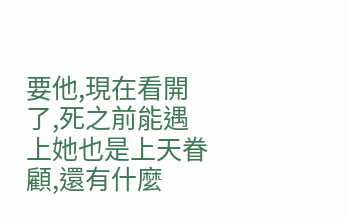要他,現在看開了,死之前能遇上她也是上天眷顧,還有什麼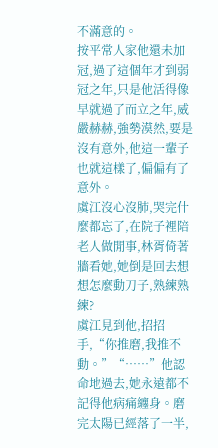不滿意的。
按平常人家他還未加冠,過了這個年才到弱冠之年,只是他活得像早就過了而立之年,威嚴赫赫,強勢漠然,要是沒有意外,他這一輩子也就這樣了,偏偏有了意外。
虞江沒心沒肺,哭完什麼都忘了,在院子裡陪老人做閒事,林胥倚著牆看她,她倒是回去想想怎麼動刀子,熟練熟練?
虞江見到他,招招手,“你推磨,我推不動。”“……”他認命地過去,她永遠都不記得他病痛纏身。磨完太陽已經落了一半,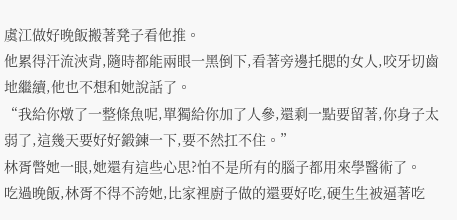虞江做好晚飯搬著凳子看他推。
他累得汗流浹背,隨時都能兩眼一黑倒下,看著旁邊托腮的女人,咬牙切齒地繼續,他也不想和她說話了。
“我給你燉了一整條魚呢,單獨給你加了人參,還剩一點要留著,你身子太弱了,這幾天要好好鍛鍊一下,要不然扛不住。”
林胥瞥她一眼,她還有這些心思?怕不是所有的腦子都用來學醫術了。
吃過晚飯,林胥不得不誇她,比家裡廚子做的還要好吃,硬生生被逼著吃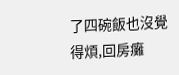了四碗飯也沒覺得煩,回房癱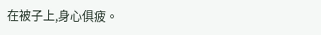在被子上,身心俱疲。